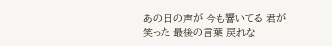あの日の声が 今も響いてる 君が笑った 最後の言葉 戻れな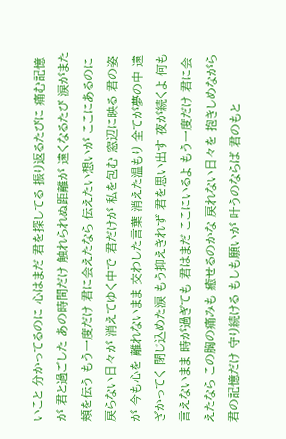いこと 分かってるのに 心はまだ 君を探してる 振り返るたびに 痛む記憶が 君と過ごした あの時間だけ 触れられぬ距離が 遠くなるたび 涙がまた 頬を伝う もう一度だけ 君に会えたなら 伝えたい想いが ここにあるのに 戻らない日々が 消えてゆく中で 君だけが 私を包む 窓辺に映る 君の姿が 今も心を 離れないまま 交わした言葉 消えた温もり 全てが夢の中 遠ざかってく 閉じ込めた涙 もう抑えきれず 君を思い出す 夜が続くよ 何も言えないまま 時が過ぎても 君はまだ ここにいるよ もう一度だけ 君に会えたなら この胸の痛みも 癒せるのかな 戻れない日々を 抱きしめながら 君の記憶だけ 守り続ける もしも願いが 叶うのならば 君のもと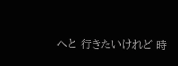へと 行きたいけれど 時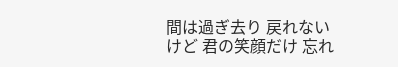間は過ぎ去り 戻れないけど 君の笑顔だけ 忘れ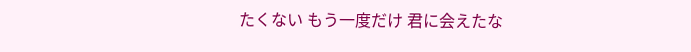たくない もう一度だけ 君に会えたな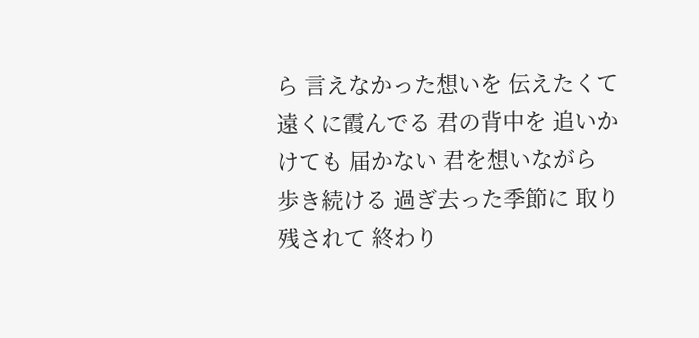ら 言えなかった想いを 伝えたくて 遠くに霞んでる 君の背中を 追いかけても 届かない 君を想いながら 歩き続ける 過ぎ去った季節に 取り残されて 終わり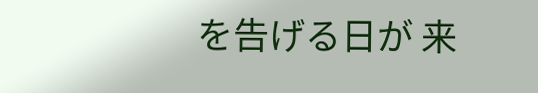を告げる日が 来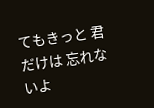てもきっと 君だけは 忘れないよ